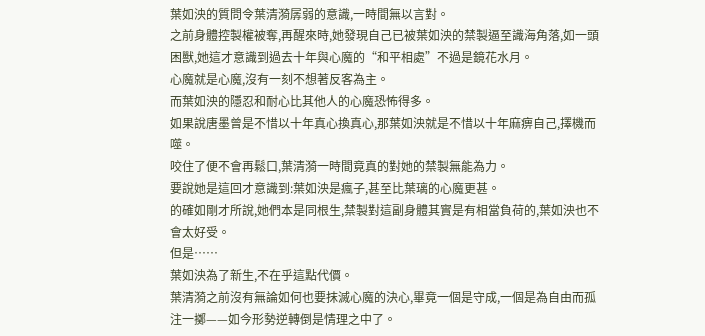葉如泱的質問令葉清漪孱弱的意識,一時間無以言對。
之前身體控製權被奪,再醒來時,她發現自己已被葉如泱的禁製逼至識海角落,如一頭困獸,她這才意識到過去十年與心魔的“和平相處”不過是鏡花水月。
心魔就是心魔,沒有一刻不想著反客為主。
而葉如泱的隱忍和耐心比其他人的心魔恐怖得多。
如果說唐墨曾是不惜以十年真心換真心,那葉如泱就是不惜以十年麻痹自己,擇機而噬。
咬住了便不會再鬆口,葉清漪一時間竟真的對她的禁製無能為力。
要說她是這回才意識到:葉如泱是瘋子,甚至比葉璃的心魔更甚。
的確如剛才所說,她們本是同根生,禁製對這副身體其實是有相當負荷的,葉如泱也不會太好受。
但是……
葉如泱為了新生,不在乎這點代價。
葉清漪之前沒有無論如何也要抹滅心魔的決心,畢竟一個是守成,一個是為自由而孤注一擲——如今形勢逆轉倒是情理之中了。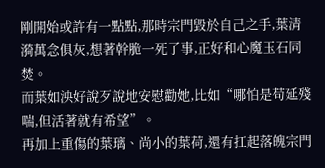剛開始或許有一點點,那時宗門毀於自己之手,葉清漪萬念俱灰,想著幹脆一死了事,正好和心魔玉石同焚。
而葉如泱好說歹說地安慰勸她,比如“哪怕是苟延殘喘,但活著就有希望”。
再加上重傷的葉璃、尚小的葉荷,還有扛起落魄宗門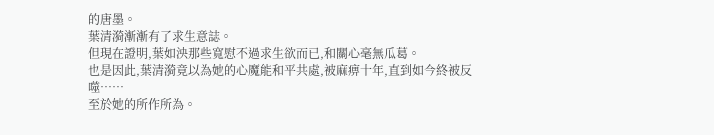的唐墨。
葉清漪漸漸有了求生意誌。
但現在證明,葉如泱那些寬慰不過求生欲而已,和關心毫無瓜葛。
也是因此,葉清漪竟以為她的心魔能和平共處,被麻痹十年,直到如今終被反噬……
至於她的所作所為。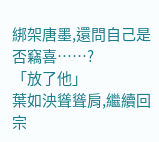綁架唐墨,還問自己是否竊喜……?
「放了他」
葉如泱聳聳肩,繼續回宗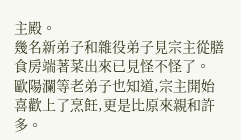主殿。
幾名新弟子和雜役弟子見宗主從膳食房端著菜出來已見怪不怪了。
歐陽瀾等老弟子也知道,宗主開始喜歡上了烹飪,更是比原來親和許多。